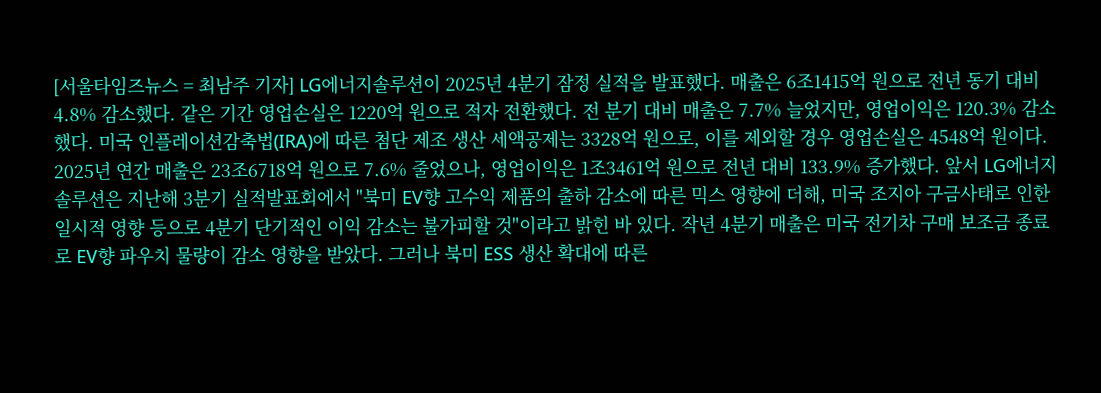[서울타임즈뉴스 = 최남주 기자] LG에너지솔루션이 2025년 4분기 잠정 실적을 발표했다. 매출은 6조1415억 원으로 전년 동기 대비 4.8% 감소했다. 같은 기간 영업손실은 1220억 원으로 적자 전환했다. 전 분기 대비 매출은 7.7% 늘었지만, 영업이익은 120.3% 감소했다. 미국 인플레이션감축법(IRA)에 따른 첨단 제조 생산 세액공제는 3328억 원으로, 이를 제외할 경우 영업손실은 4548억 원이다. 2025년 연간 매출은 23조6718억 원으로 7.6% 줄었으나, 영업이익은 1조3461억 원으로 전년 대비 133.9% 증가했다. 앞서 LG에너지솔루션은 지난해 3분기 실적발표회에서 "북미 EV향 고수익 제품의 출하 감소에 따른 믹스 영향에 더해, 미국 조지아 구금사태로 인한 일시적 영향 등으로 4분기 단기적인 이익 감소는 불가피할 것"이라고 밝힌 바 있다. 작년 4분기 매출은 미국 전기차 구매 보조금 종료로 EV향 파우치 물량이 감소 영향을 받았다. 그러나 북미 ESS 생산 확대에 따른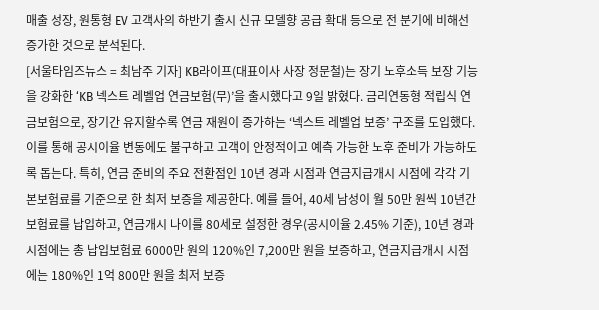매출 성장, 원통형 EV 고객사의 하반기 출시 신규 모델향 공급 확대 등으로 전 분기에 비해선 증가한 것으로 분석된다.
[서울타임즈뉴스 = 최남주 기자] KB라이프(대표이사 사장 정문철)는 장기 노후소득 보장 기능을 강화한 ‘KB 넥스트 레벨업 연금보험(무)’을 출시했다고 9일 밝혔다. 금리연동형 적립식 연금보험으로, 장기간 유지할수록 연금 재원이 증가하는 ‘넥스트 레벨업 보증’ 구조를 도입했다. 이를 통해 공시이율 변동에도 불구하고 고객이 안정적이고 예측 가능한 노후 준비가 가능하도록 돕는다. 특히, 연금 준비의 주요 전환점인 10년 경과 시점과 연금지급개시 시점에 각각 기본보험료를 기준으로 한 최저 보증을 제공한다. 예를 들어, 40세 남성이 월 50만 원씩 10년간 보험료를 납입하고, 연금개시 나이를 80세로 설정한 경우(공시이율 2.45% 기준), 10년 경과 시점에는 총 납입보험료 6000만 원의 120%인 7,200만 원을 보증하고, 연금지급개시 시점에는 180%인 1억 800만 원을 최저 보증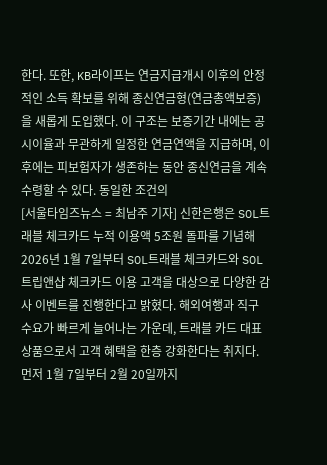한다. 또한, KB라이프는 연금지급개시 이후의 안정적인 소득 확보를 위해 종신연금형(연금총액보증)을 새롭게 도입했다. 이 구조는 보증기간 내에는 공시이율과 무관하게 일정한 연금연액을 지급하며, 이후에는 피보험자가 생존하는 동안 종신연금을 계속 수령할 수 있다. 동일한 조건의
[서울타임즈뉴스 = 최남주 기자] 신한은행은 SOL트래블 체크카드 누적 이용액 5조원 돌파를 기념해 2026년 1월 7일부터 SOL트래블 체크카드와 SOL트립앤샵 체크카드 이용 고객을 대상으로 다양한 감사 이벤트를 진행한다고 밝혔다. 해외여행과 직구 수요가 빠르게 늘어나는 가운데, 트래블 카드 대표 상품으로서 고객 혜택을 한층 강화한다는 취지다. 먼저 1월 7일부터 2월 20일까지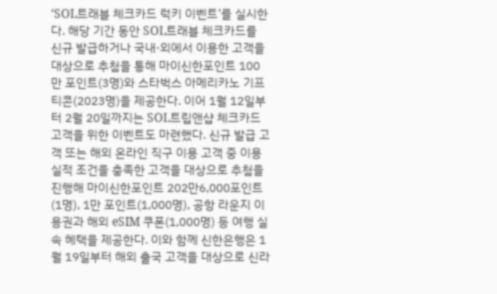‘SOL트래블 체크카드 럭키 이벤트’를 실시한다. 해당 기간 동안 SOL트래블 체크카드를 신규 발급하거나 국내·외에서 이용한 고객을 대상으로 추첨을 통해 마이신한포인트 100만 포인트(3명)와 스타벅스 아메리카노 기프티콘(2023명)을 제공한다. 이어 1월 12일부터 2월 20일까지는 SOL트립앤샵 체크카드 고객을 위한 이벤트도 마련했다. 신규 발급 고객 또는 해외 온라인 직구 이용 고객 중 이용 실적 조건을 충족한 고객을 대상으로 추첨을 진행해 마이신한포인트 202만6,000포인트(1명), 1만 포인트(1,000명), 공항 라운지 이용권과 해외 eSIM 쿠폰(1,000명) 등 여행 실속 혜택을 제공한다. 이와 함께 신한은행은 1월 19일부터 해외 출국 고객을 대상으로 신라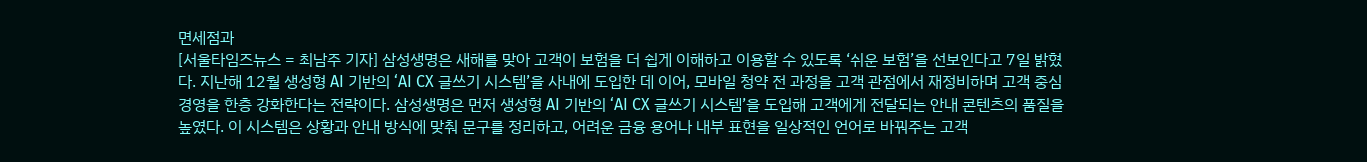면세점과
[서울타임즈뉴스 = 최남주 기자] 삼성생명은 새해를 맞아 고객이 보험을 더 쉽게 이해하고 이용할 수 있도록 ‘쉬운 보험’을 선보인다고 7일 밝혔다. 지난해 12월 생성형 AI 기반의 ‘AI CX 글쓰기 시스템’을 사내에 도입한 데 이어, 모바일 청약 전 과정을 고객 관점에서 재정비하며 고객 중심 경영을 한층 강화한다는 전략이다. 삼성생명은 먼저 생성형 AI 기반의 ‘AI CX 글쓰기 시스템’을 도입해 고객에게 전달되는 안내 콘텐츠의 품질을 높였다. 이 시스템은 상황과 안내 방식에 맞춰 문구를 정리하고, 어려운 금융 용어나 내부 표현을 일상적인 언어로 바꿔주는 고객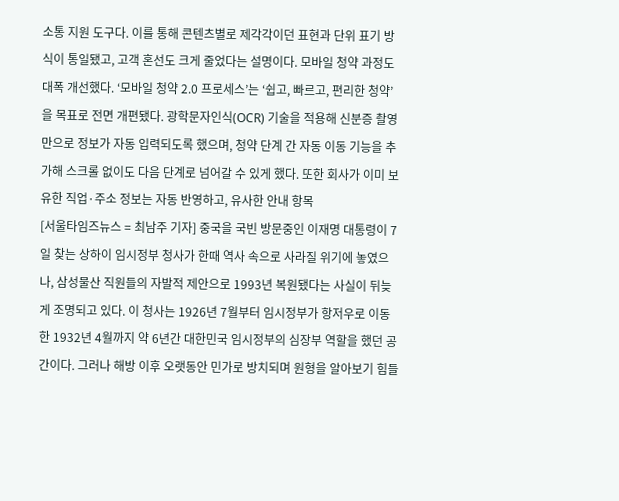소통 지원 도구다. 이를 통해 콘텐츠별로 제각각이던 표현과 단위 표기 방식이 통일됐고, 고객 혼선도 크게 줄었다는 설명이다. 모바일 청약 과정도 대폭 개선했다. ‘모바일 청약 2.0 프로세스’는 ‘쉽고, 빠르고, 편리한 청약’을 목표로 전면 개편됐다. 광학문자인식(OCR) 기술을 적용해 신분증 촬영만으로 정보가 자동 입력되도록 했으며, 청약 단계 간 자동 이동 기능을 추가해 스크롤 없이도 다음 단계로 넘어갈 수 있게 했다. 또한 회사가 이미 보유한 직업·주소 정보는 자동 반영하고, 유사한 안내 항목
[서울타임즈뉴스 = 최남주 기자] 중국을 국빈 방문중인 이재명 대통령이 7일 찾는 상하이 임시정부 청사가 한때 역사 속으로 사라질 위기에 놓였으나, 삼성물산 직원들의 자발적 제안으로 1993년 복원됐다는 사실이 뒤늦게 조명되고 있다. 이 청사는 1926년 7월부터 임시정부가 항저우로 이동한 1932년 4월까지 약 6년간 대한민국 임시정부의 심장부 역할을 했던 공간이다. 그러나 해방 이후 오랫동안 민가로 방치되며 원형을 알아보기 힘들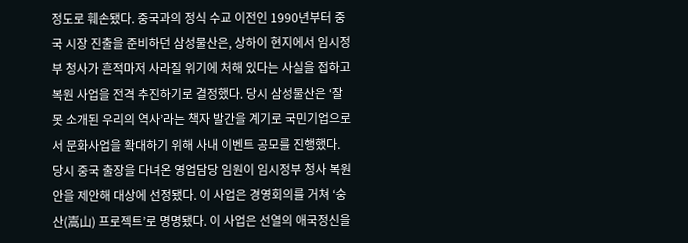정도로 훼손됐다. 중국과의 정식 수교 이전인 1990년부터 중국 시장 진출을 준비하던 삼성물산은, 상하이 현지에서 임시정부 청사가 흔적마저 사라질 위기에 처해 있다는 사실을 접하고 복원 사업을 전격 추진하기로 결정했다. 당시 삼성물산은 ‘잘못 소개된 우리의 역사’라는 책자 발간을 계기로 국민기업으로서 문화사업을 확대하기 위해 사내 이벤트 공모를 진행했다. 당시 중국 출장을 다녀온 영업담당 임원이 임시정부 청사 복원안을 제안해 대상에 선정됐다. 이 사업은 경영회의를 거쳐 ‘숭산(嵩山) 프로젝트’로 명명됐다. 이 사업은 선열의 애국정신을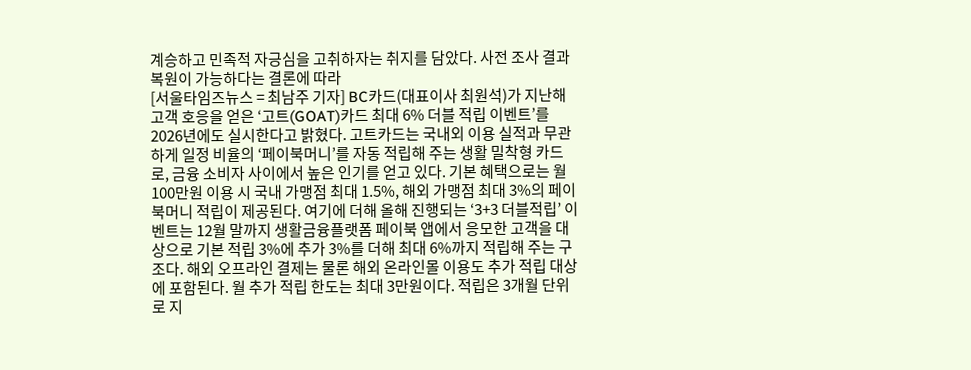계승하고 민족적 자긍심을 고취하자는 취지를 담았다. 사전 조사 결과 복원이 가능하다는 결론에 따라
[서울타임즈뉴스 = 최남주 기자] BC카드(대표이사 최원석)가 지난해 고객 호응을 얻은 ‘고트(GOAT)카드 최대 6% 더블 적립 이벤트’를 2026년에도 실시한다고 밝혔다. 고트카드는 국내외 이용 실적과 무관하게 일정 비율의 ‘페이북머니’를 자동 적립해 주는 생활 밀착형 카드로, 금융 소비자 사이에서 높은 인기를 얻고 있다. 기본 혜택으로는 월 100만원 이용 시 국내 가맹점 최대 1.5%, 해외 가맹점 최대 3%의 페이북머니 적립이 제공된다. 여기에 더해 올해 진행되는 ‘3+3 더블적립’ 이벤트는 12월 말까지 생활금융플랫폼 페이북 앱에서 응모한 고객을 대상으로 기본 적립 3%에 추가 3%를 더해 최대 6%까지 적립해 주는 구조다. 해외 오프라인 결제는 물론 해외 온라인몰 이용도 추가 적립 대상에 포함된다. 월 추가 적립 한도는 최대 3만원이다. 적립은 3개월 단위로 지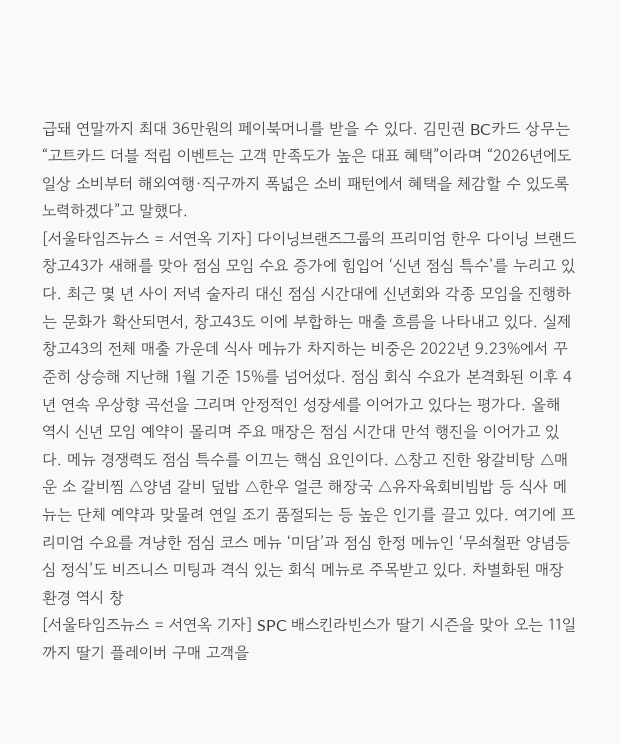급돼 연말까지 최대 36만원의 페이북머니를 받을 수 있다. 김민권 BC카드 상무는 “고트카드 더블 적립 이벤트는 고객 만족도가 높은 대표 혜택”이라며 “2026년에도 일상 소비부터 해외여행·직구까지 폭넓은 소비 패턴에서 혜택을 체감할 수 있도록 노력하겠다”고 말했다.
[서울타임즈뉴스 = 서연옥 기자] 다이닝브랜즈그룹의 프리미엄 한우 다이닝 브랜드 창고43가 새해를 맞아 점심 모임 수요 증가에 힘입어 ‘신년 점심 특수’를 누리고 있다. 최근 몇 년 사이 저녁 술자리 대신 점심 시간대에 신년회와 각종 모임을 진행하는 문화가 확산되면서, 창고43도 이에 부합하는 매출 흐름을 나타내고 있다. 실제 창고43의 전체 매출 가운데 식사 메뉴가 차지하는 비중은 2022년 9.23%에서 꾸준히 상승해 지난해 1월 기준 15%를 넘어섰다. 점심 회식 수요가 본격화된 이후 4년 연속 우상향 곡선을 그리며 안정적인 성장세를 이어가고 있다는 평가다. 올해 역시 신년 모임 예약이 몰리며 주요 매장은 점심 시간대 만석 행진을 이어가고 있다. 메뉴 경쟁력도 점심 특수를 이끄는 핵심 요인이다. △창고 진한 왕갈비탕 △매운 소 갈비찜 △양념 갈비 덮밥 △한우 얼큰 해장국 △유자육회비빔밥 등 식사 메뉴는 단체 예약과 맞물려 연일 조기 품절되는 등 높은 인기를 끌고 있다. 여기에 프리미엄 수요를 겨냥한 점심 코스 메뉴 ‘미담’과 점심 한정 메뉴인 ‘무쇠철판 양념등심 정식’도 비즈니스 미팅과 격식 있는 회식 메뉴로 주목받고 있다. 차별화된 매장 환경 역시 창
[서울타임즈뉴스 = 서연옥 기자] SPC 배스킨라빈스가 딸기 시즌을 맞아 오는 11일까지 딸기 플레이버 구매 고객을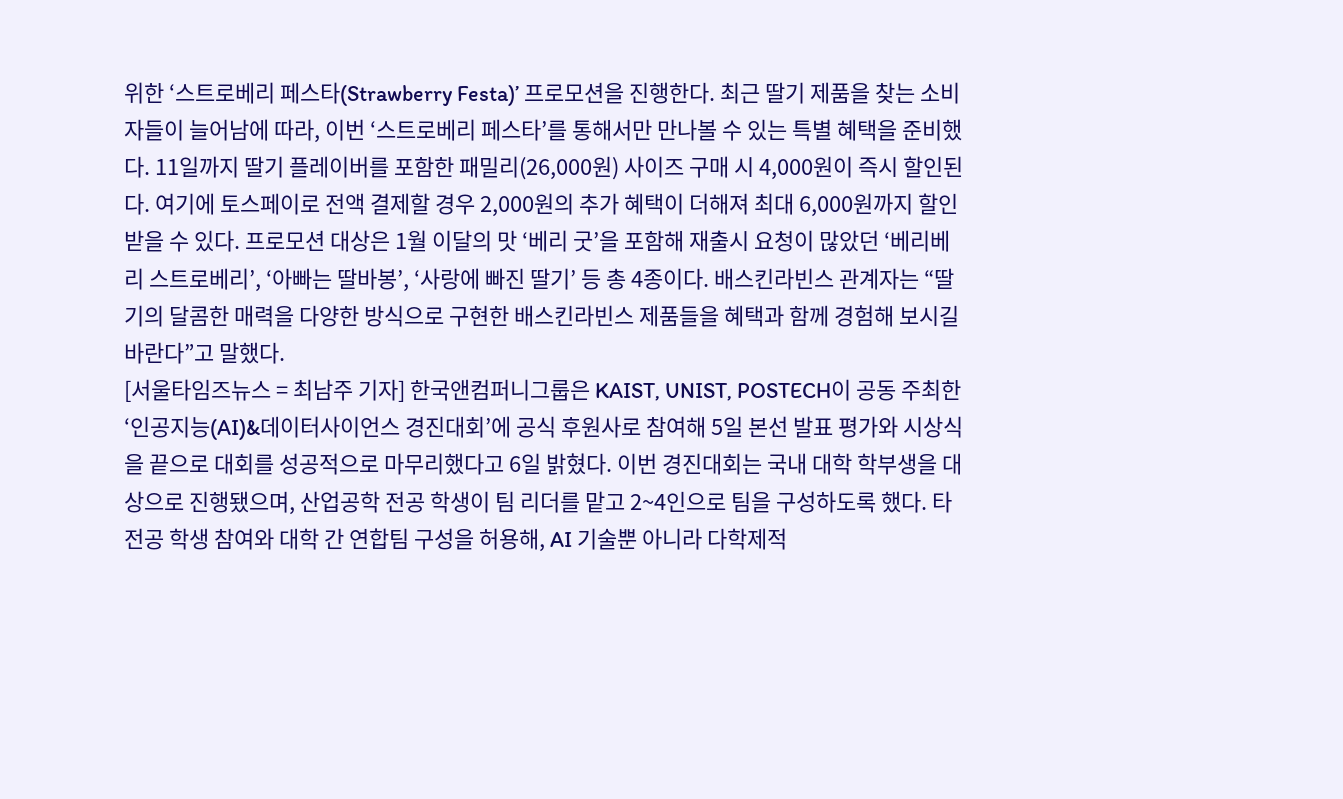위한 ‘스트로베리 페스타(Strawberry Festa)’ 프로모션을 진행한다. 최근 딸기 제품을 찾는 소비자들이 늘어남에 따라, 이번 ‘스트로베리 페스타’를 통해서만 만나볼 수 있는 특별 혜택을 준비했다. 11일까지 딸기 플레이버를 포함한 패밀리(26,000원) 사이즈 구매 시 4,000원이 즉시 할인된다. 여기에 토스페이로 전액 결제할 경우 2,000원의 추가 혜택이 더해져 최대 6,000원까지 할인 받을 수 있다. 프로모션 대상은 1월 이달의 맛 ‘베리 굿’을 포함해 재출시 요청이 많았던 ‘베리베리 스트로베리’, ‘아빠는 딸바봉’, ‘사랑에 빠진 딸기’ 등 총 4종이다. 배스킨라빈스 관계자는 “딸기의 달콤한 매력을 다양한 방식으로 구현한 배스킨라빈스 제품들을 혜택과 함께 경험해 보시길 바란다”고 말했다.
[서울타임즈뉴스 = 최남주 기자] 한국앤컴퍼니그룹은 KAIST, UNIST, POSTECH이 공동 주최한 ‘인공지능(AI)&데이터사이언스 경진대회’에 공식 후원사로 참여해 5일 본선 발표 평가와 시상식을 끝으로 대회를 성공적으로 마무리했다고 6일 밝혔다. 이번 경진대회는 국내 대학 학부생을 대상으로 진행됐으며, 산업공학 전공 학생이 팀 리더를 맡고 2~4인으로 팀을 구성하도록 했다. 타 전공 학생 참여와 대학 간 연합팀 구성을 허용해, AI 기술뿐 아니라 다학제적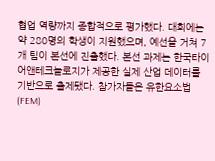협업 역량까지 종합적으로 평가했다. 대회에는 약 280명의 학생이 지원했으며, 예선을 거쳐 7개 팀이 본선에 진출했다. 본선 과제는 한국타이어앤테크놀로지가 제공한 실제 산업 데이터를 기반으로 출제됐다. 참가자들은 유한요소법(FEM)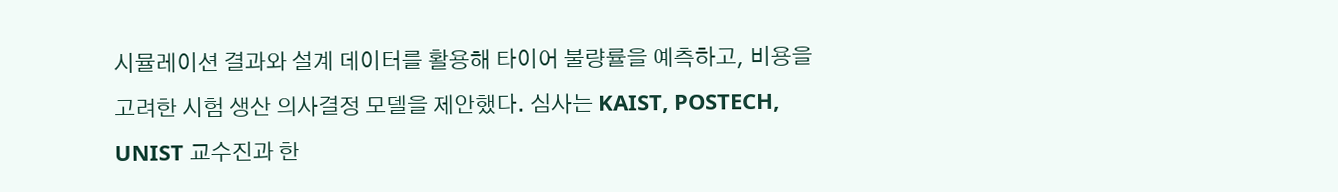시뮬레이션 결과와 설계 데이터를 활용해 타이어 불량률을 예측하고, 비용을 고려한 시험 생산 의사결정 모델을 제안했다. 심사는 KAIST, POSTECH, UNIST 교수진과 한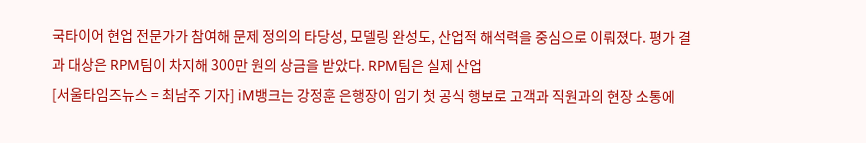국타이어 현업 전문가가 참여해 문제 정의의 타당성, 모델링 완성도, 산업적 해석력을 중심으로 이뤄졌다. 평가 결과 대상은 RPM팀이 차지해 300만 원의 상금을 받았다. RPM팀은 실제 산업
[서울타임즈뉴스 = 최남주 기자] iM뱅크는 강정훈 은행장이 임기 첫 공식 행보로 고객과 직원과의 현장 소통에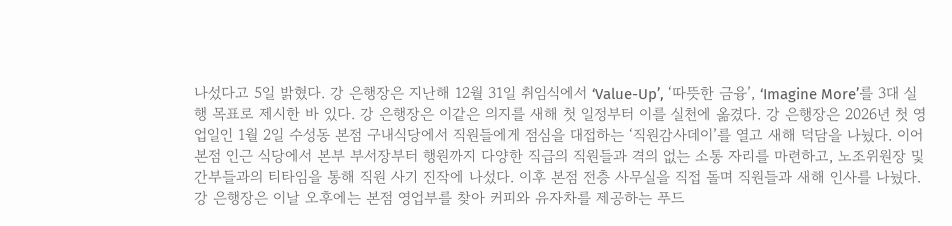나섰다고 5일 밝혔다. 강 은행장은 지난해 12월 31일 취임식에서 ‘Value-Up’, ‘따뜻한 금융’, ‘Imagine More’를 3대 실행 목표로 제시한 바 있다. 강 은행장은 이같은 의지를 새해 첫 일정부터 이를 실천에 옮겼다. 강 은행장은 2026년 첫 영업일인 1월 2일 수성동 본점 구내식당에서 직원들에게 점심을 대접하는 ‘직원감사데이’를 열고 새해 덕담을 나눴다. 이어 본점 인근 식당에서 본부 부서장부터 행원까지 다양한 직급의 직원들과 격의 없는 소통 자리를 마련하고, 노조위원장 및 간부들과의 티타임을 통해 직원 사기 진작에 나섰다. 이후 본점 전층 사무실을 직접 돌며 직원들과 새해 인사를 나눴다. 강 은행장은 이날 오후에는 본점 영업부를 찾아 커피와 유자차를 제공하는 푸드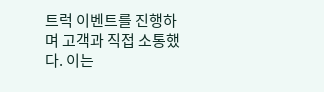트럭 이벤트를 진행하며 고객과 직접 소통했다. 이는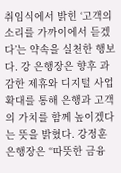취임식에서 밝힌 ‘고객의 소리를 가까이에서 듣겠다’는 약속을 실천한 행보다. 강 은행장은 향후 과감한 제휴와 디지털 사업 확대를 통해 은행과 고객의 가치를 함께 높이겠다는 뜻을 밝혔다. 강정훈 은행장은 “따뜻한 금융